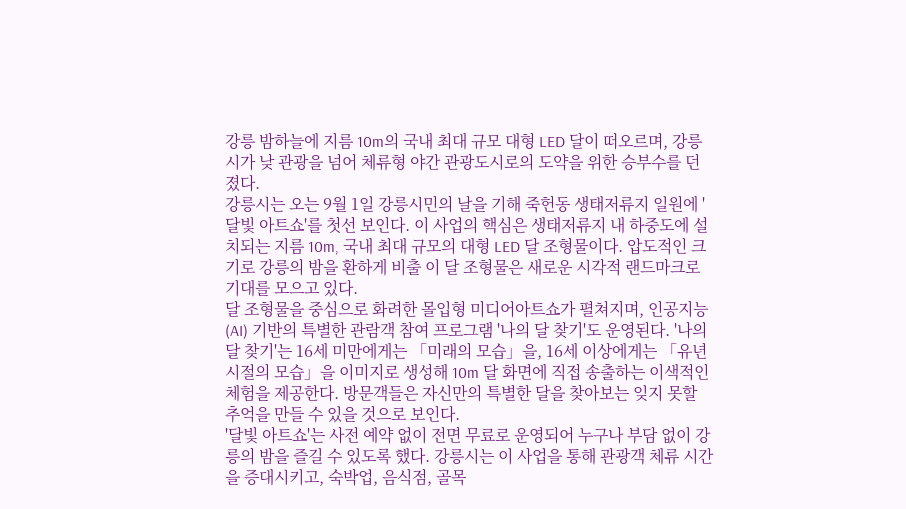강릉 밤하늘에 지름 10m의 국내 최대 규모 대형 LED 달이 떠오르며, 강릉시가 낮 관광을 넘어 체류형 야간 관광도시로의 도약을 위한 승부수를 던졌다.
강릉시는 오는 9월 1일 강릉시민의 날을 기해 죽헌동 생태저류지 일원에 '달빛 아트쇼'를 첫선 보인다. 이 사업의 핵심은 생태저류지 내 하중도에 설치되는 지름 10m, 국내 최대 규모의 대형 LED 달 조형물이다. 압도적인 크기로 강릉의 밤을 환하게 비출 이 달 조형물은 새로운 시각적 랜드마크로 기대를 모으고 있다.
달 조형물을 중심으로 화려한 몰입형 미디어아트쇼가 펼쳐지며, 인공지능(AI) 기반의 특별한 관람객 참여 프로그램 '나의 달 찾기'도 운영된다. '나의 달 찾기'는 16세 미만에게는 「미래의 모습」을, 16세 이상에게는 「유년 시절의 모습」을 이미지로 생성해 10m 달 화면에 직접 송출하는 이색적인 체험을 제공한다. 방문객들은 자신만의 특별한 달을 찾아보는 잊지 못할 추억을 만들 수 있을 것으로 보인다.
'달빛 아트쇼'는 사전 예약 없이 전면 무료로 운영되어 누구나 부담 없이 강릉의 밤을 즐길 수 있도록 했다. 강릉시는 이 사업을 통해 관광객 체류 시간을 증대시키고, 숙박업, 음식점, 골목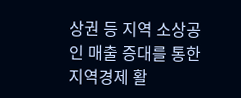상권 등 지역 소상공인 매출 증대를 통한 지역경제 활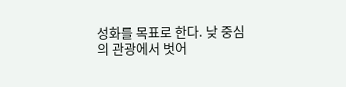성화를 목표로 한다. 낮 중심의 관광에서 벗어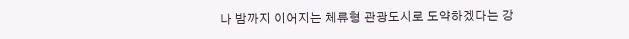나 밤까지 이어지는 체류형 관광도시로 도약하겠다는 강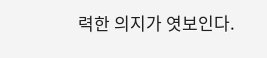력한 의지가 엿보인다.